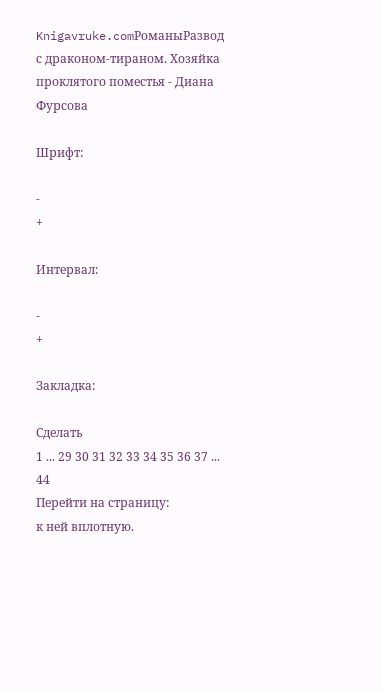Knigavruke.comРоманыРазвод с драконом-тираном. Хозяйка проклятого поместья - Диана Фурсова

Шрифт:

-
+

Интервал:

-
+

Закладка:

Сделать
1 ... 29 30 31 32 33 34 35 36 37 ... 44
Перейти на страницу:
к ней вплотную.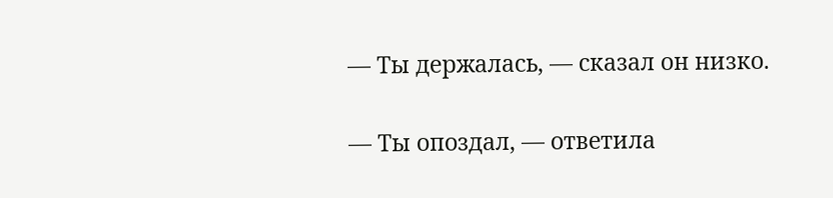— Ты держалась, — сказал он низко.

— Ты опоздал, — ответила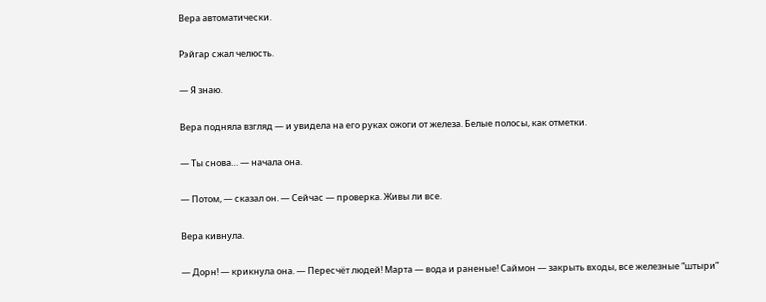Вера автоматически.

Рэйгар сжал челюсть.

— Я знаю.

Вера подняла взгляд — и увидела на его руках ожоги от железа. Белые полосы, как отметки.

— Ты снова… — начала она.

— Потом, — сказал он. — Сейчас — проверка. Живы ли все.

Вера кивнула.

— Дорн! — крикнула она. — Пересчёт людей! Марта — вода и раненые! Саймон — закрыть входы, все железные “штыри”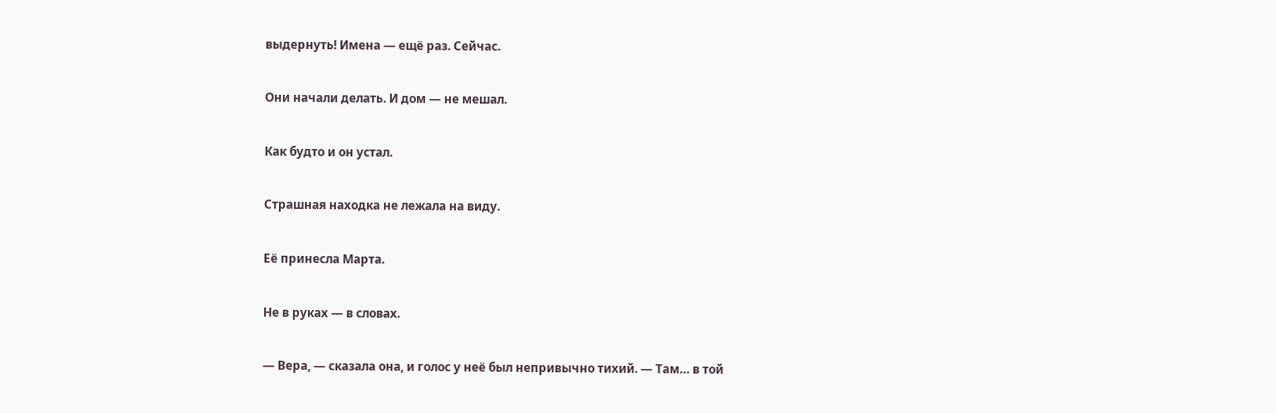выдернуть! Имена — ещё раз. Сейчас.

Они начали делать. И дом — не мешал.

Как будто и он устал.

Страшная находка не лежала на виду.

Её принесла Марта.

Не в руках — в словах.

— Вера, — сказала она, и голос у неё был непривычно тихий. — Там… в той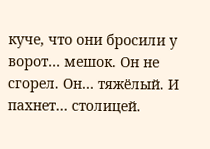куче, что они бросили у ворот… мешок. Он не сгорел. Он… тяжёлый. И пахнет… столицей.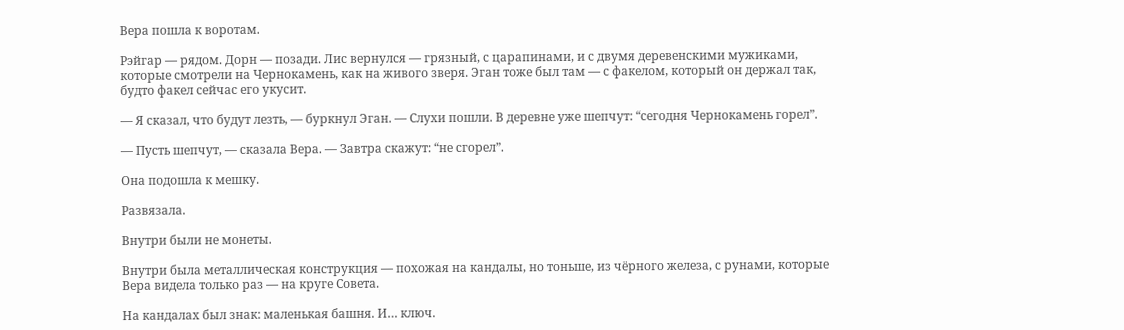Вера пошла к воротам.

Рэйгар — рядом. Дорн — позади. Лис вернулся — грязный, с царапинами, и с двумя деревенскими мужиками, которые смотрели на Чернокамень, как на живого зверя. Эган тоже был там — с факелом, который он держал так, будто факел сейчас его укусит.

— Я сказал, что будут лезть, — буркнул Эган. — Слухи пошли. В деревне уже шепчут: “сегодня Чернокамень горел”.

— Пусть шепчут, — сказала Вера. — Завтра скажут: “не сгорел”.

Она подошла к мешку.

Развязала.

Внутри были не монеты.

Внутри была металлическая конструкция — похожая на кандалы, но тоньше, из чёрного железа, с рунами, которые Вера видела только раз — на круге Совета.

На кандалах был знак: маленькая башня. И… ключ.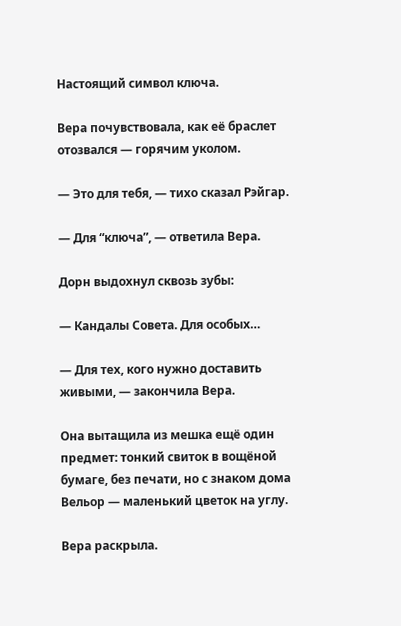Настоящий символ ключа.

Вера почувствовала, как её браслет отозвался — горячим уколом.

— Это для тебя, — тихо сказал Рэйгар.

— Для “ключа”, — ответила Вера.

Дорн выдохнул сквозь зубы:

— Кандалы Совета. Для особых…

— Для тех, кого нужно доставить живыми, — закончила Вера.

Она вытащила из мешка ещё один предмет: тонкий свиток в вощёной бумаге, без печати, но с знаком дома Вельор — маленький цветок на углу.

Вера раскрыла.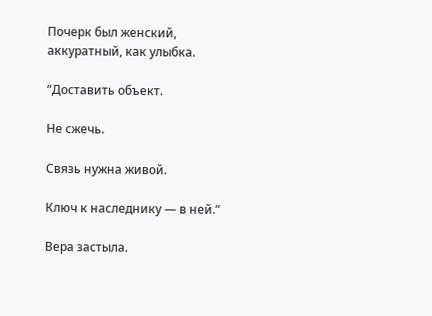Почерк был женский, аккуратный, как улыбка.

“Доставить объект.

Не сжечь.

Связь нужна живой.

Ключ к наследнику — в ней.”

Вера застыла.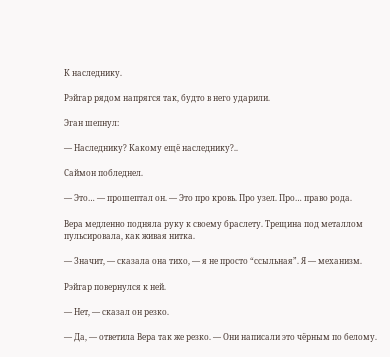К наследнику.

Рэйгар рядом напрягся так, будто в него ударили.

Эган шепнул:

— Наследнику? Какому ещё наследнику?..

Саймон побледнел.

— Это… — прошептал он. — Это про кровь. Про узел. Про… право рода.

Вера медленно подняла руку к своему браслету. Трещина под металлом пульсировала, как живая нитка.

— Значит, — сказала она тихо, — я не просто “ссыльная”. Я — механизм.

Рэйгар повернулся к ней.

— Нет, — сказал он резко.

— Да, — ответила Вера так же резко. — Они написали это чёрным по белому.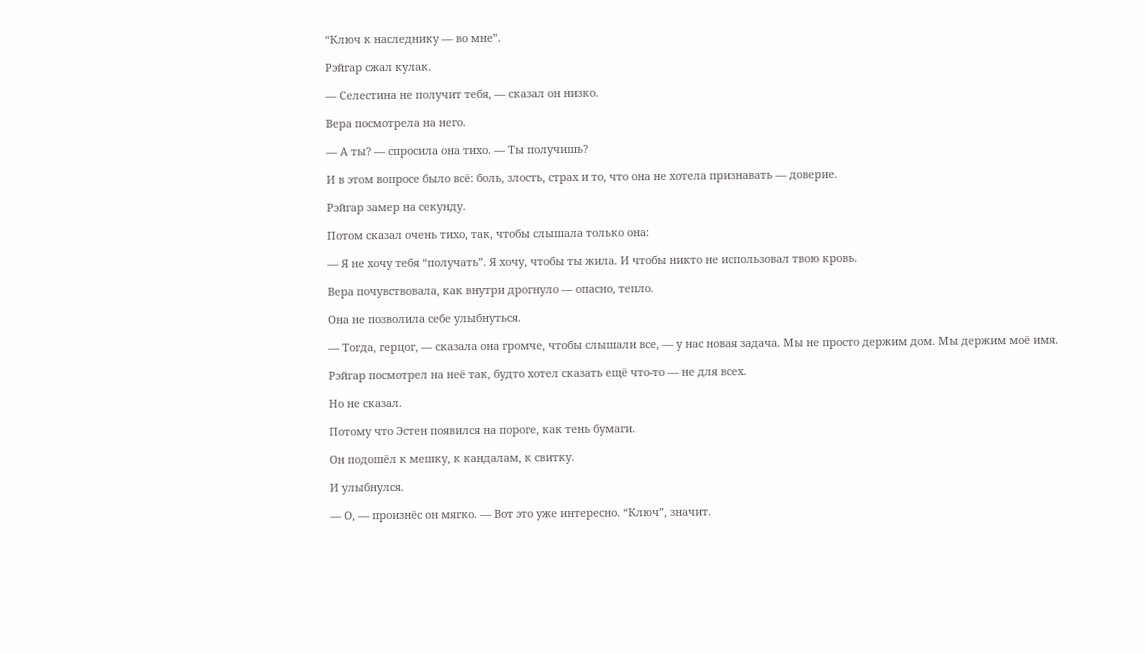“Ключ к наследнику — во мне”.

Рэйгар сжал кулак.

— Селестина не получит тебя, — сказал он низко.

Вера посмотрела на него.

— А ты? — спросила она тихо. — Ты получишь?

И в этом вопросе было всё: боль, злость, страх и то, что она не хотела признавать — доверие.

Рэйгар замер на секунду.

Потом сказал очень тихо, так, чтобы слышала только она:

— Я не хочу тебя “получать”. Я хочу, чтобы ты жила. И чтобы никто не использовал твою кровь.

Вера почувствовала, как внутри дрогнуло — опасно, тепло.

Она не позволила себе улыбнуться.

— Тогда, герцог, — сказала она громче, чтобы слышали все, — у нас новая задача. Мы не просто держим дом. Мы держим моё имя.

Рэйгар посмотрел на неё так, будто хотел сказать ещё что-то — не для всех.

Но не сказал.

Потому что Эстен появился на пороге, как тень бумаги.

Он подошёл к мешку, к кандалам, к свитку.

И улыбнулся.

— О, — произнёс он мягко. — Вот это уже интересно. “Ключ”, значит.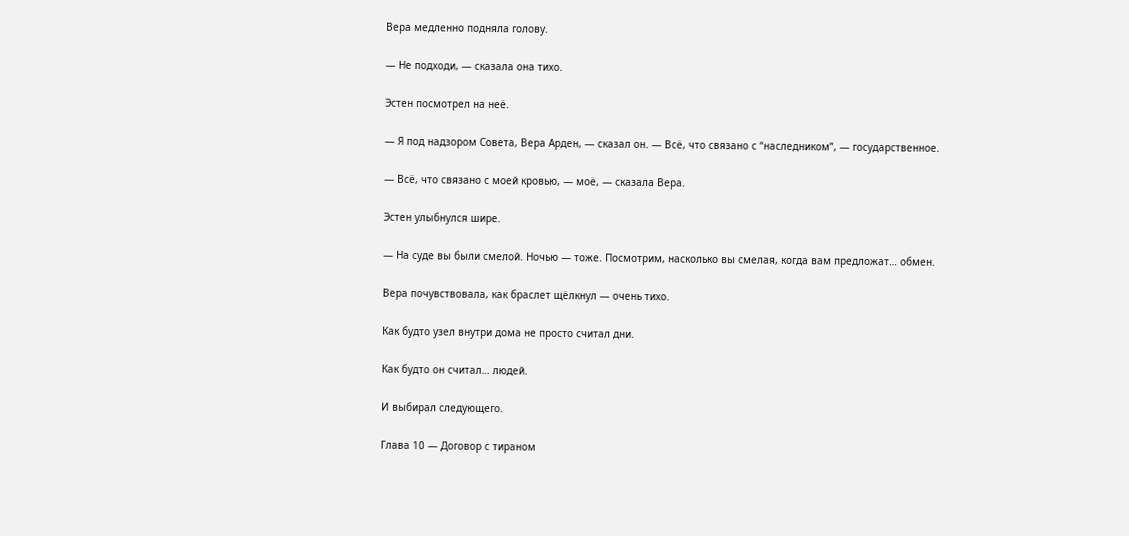Вера медленно подняла голову.

— Не подходи, — сказала она тихо.

Эстен посмотрел на неё.

— Я под надзором Совета, Вера Арден, — сказал он. — Всё, что связано с “наследником”, — государственное.

— Всё, что связано с моей кровью, — моё, — сказала Вера.

Эстен улыбнулся шире.

— На суде вы были смелой. Ночью — тоже. Посмотрим, насколько вы смелая, когда вам предложат… обмен.

Вера почувствовала, как браслет щёлкнул — очень тихо.

Как будто узел внутри дома не просто считал дни.

Как будто он считал… людей.

И выбирал следующего.

Глава 10 — Договор с тираном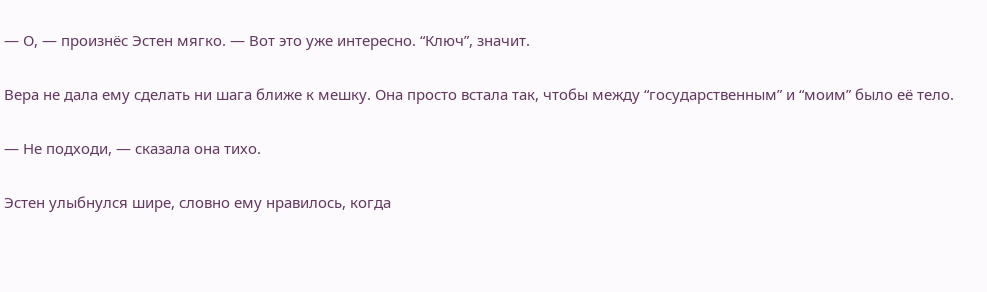— О, — произнёс Эстен мягко. — Вот это уже интересно. “Ключ”, значит.

Вера не дала ему сделать ни шага ближе к мешку. Она просто встала так, чтобы между “государственным” и “моим” было её тело.

— Не подходи, — сказала она тихо.

Эстен улыбнулся шире, словно ему нравилось, когда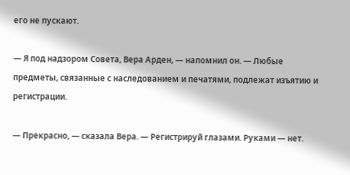его не пускают.

— Я под надзором Совета, Вера Арден, — напомнил он. — Любые предметы, связанные с наследованием и печатями, подлежат изъятию и регистрации.

— Прекрасно, — сказала Вера. — Регистрируй глазами. Руками — нет.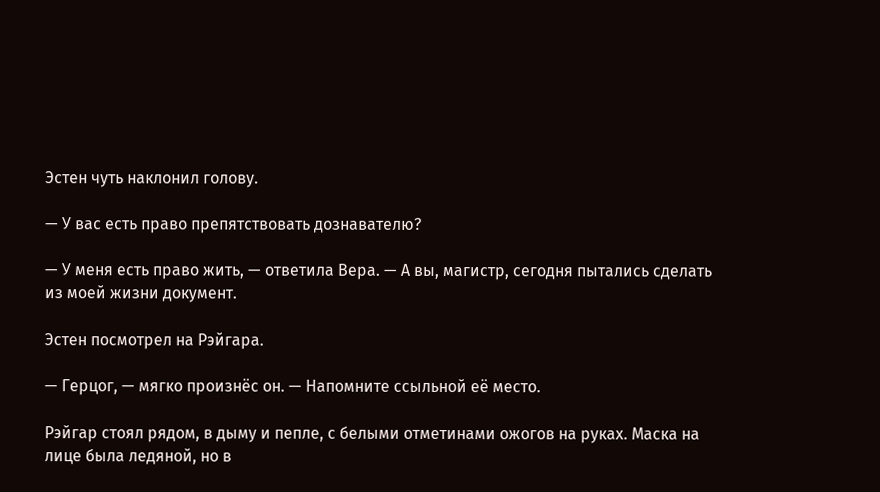Эстен чуть наклонил голову.

— У вас есть право препятствовать дознавателю?

— У меня есть право жить, — ответила Вера. — А вы, магистр, сегодня пытались сделать из моей жизни документ.

Эстен посмотрел на Рэйгара.

— Герцог, — мягко произнёс он. — Напомните ссыльной её место.

Рэйгар стоял рядом, в дыму и пепле, с белыми отметинами ожогов на руках. Маска на лице была ледяной, но в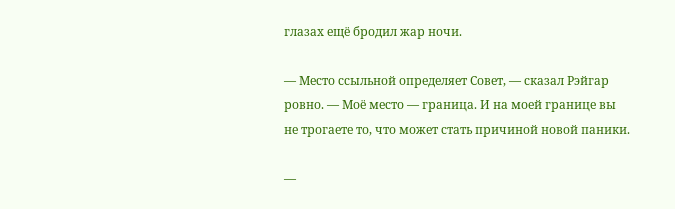глазах ещё бродил жар ночи.

— Место ссыльной определяет Совет, — сказал Рэйгар ровно. — Моё место — граница. И на моей границе вы не трогаете то, что может стать причиной новой паники.

—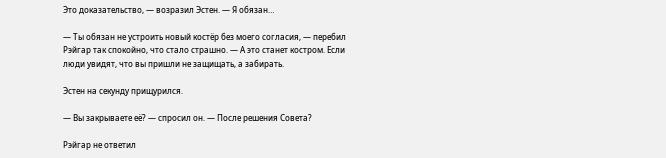Это доказательство, — возразил Эстен. — Я обязан…

— Ты обязан не устроить новый костёр без моего согласия, — перебил Рэйгар так спокойно, что стало страшно. — А это станет костром. Если люди увидят, что вы пришли не защищать, а забирать.

Эстен на секунду прищурился.

— Вы закрываете её? — спросил он. — После решения Совета?

Рэйгар не ответил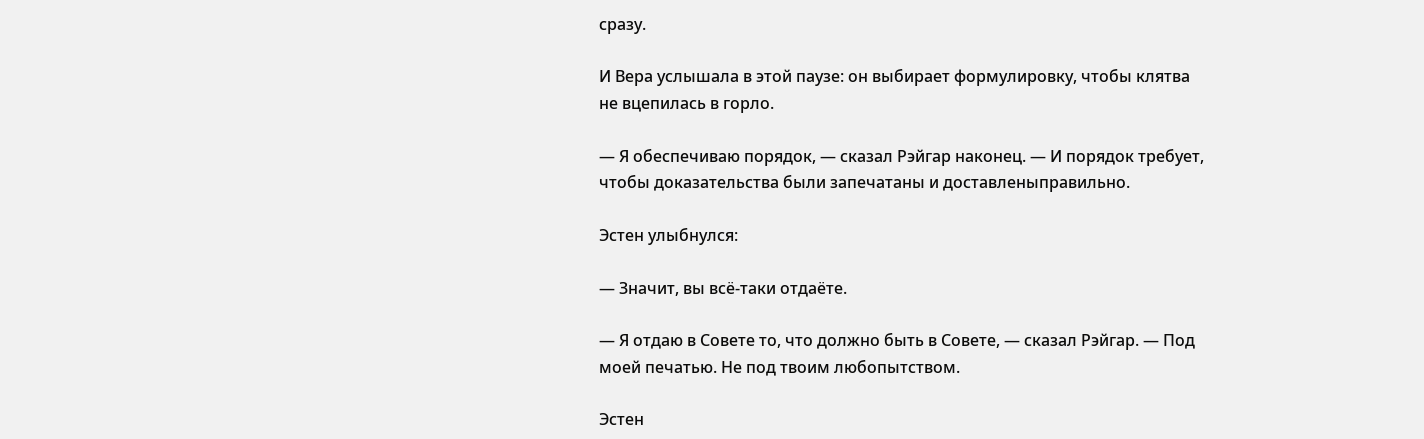сразу.

И Вера услышала в этой паузе: он выбирает формулировку, чтобы клятва не вцепилась в горло.

— Я обеспечиваю порядок, — сказал Рэйгар наконец. — И порядок требует, чтобы доказательства были запечатаны и доставленыправильно.

Эстен улыбнулся:

— Значит, вы всё-таки отдаёте.

— Я отдаю в Совете то, что должно быть в Совете, — сказал Рэйгар. — Под моей печатью. Не под твоим любопытством.

Эстен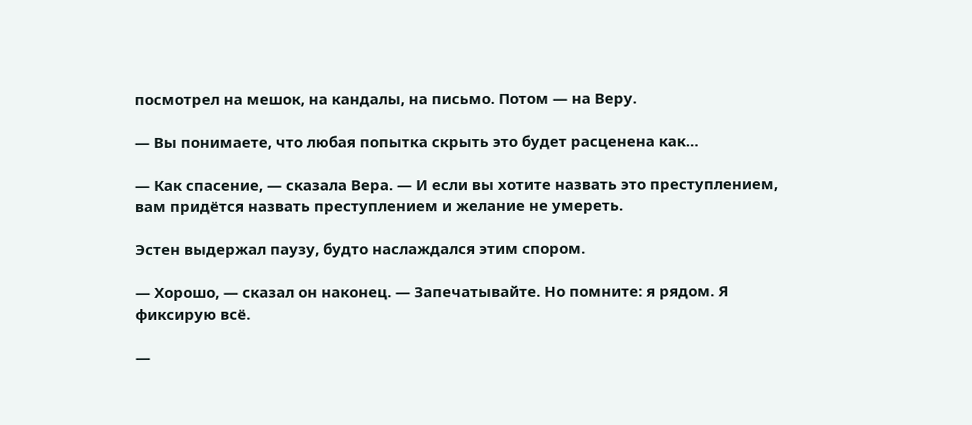посмотрел на мешок, на кандалы, на письмо. Потом — на Веру.

— Вы понимаете, что любая попытка скрыть это будет расценена как…

— Как спасение, — сказала Вера. — И если вы хотите назвать это преступлением, вам придётся назвать преступлением и желание не умереть.

Эстен выдержал паузу, будто наслаждался этим спором.

— Хорошо, — сказал он наконец. — Запечатывайте. Но помните: я рядом. Я фиксирую всё.

—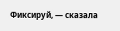Фиксируй, — сказала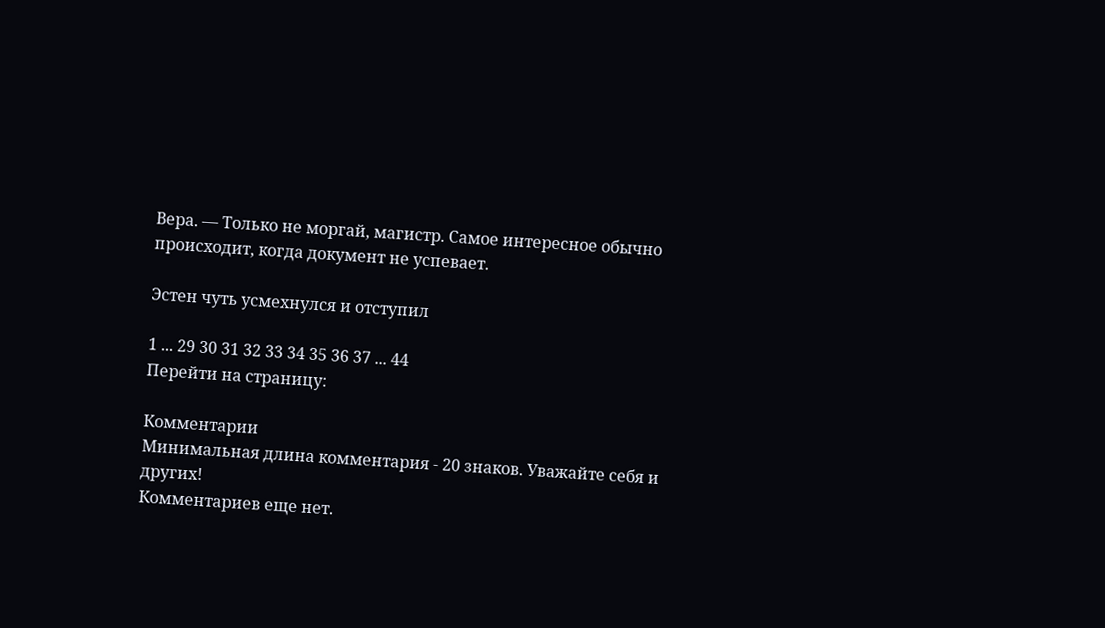Вера. — Только не моргай, магистр. Самое интересное обычно происходит, когда документ не успевает.

Эстен чуть усмехнулся и отступил

1 ... 29 30 31 32 33 34 35 36 37 ... 44
Перейти на страницу:

Комментарии
Минимальная длина комментария - 20 знаков. Уважайте себя и других!
Комментариев еще нет.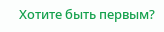Хотите быть первым?